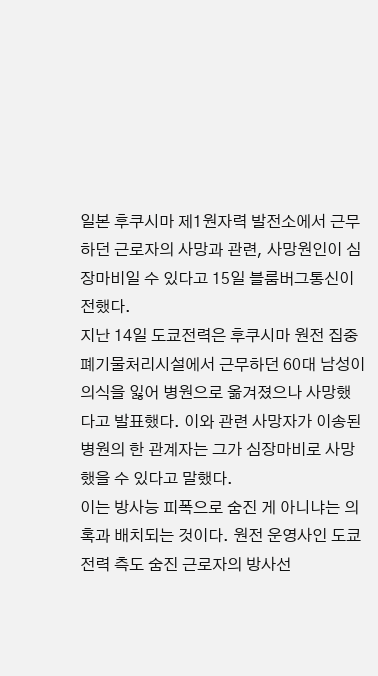일본 후쿠시마 제1원자력 발전소에서 근무하던 근로자의 사망과 관련, 사망원인이 심장마비일 수 있다고 15일 블룸버그통신이 전했다.
지난 14일 도쿄전력은 후쿠시마 원전 집중폐기물처리시설에서 근무하던 60대 남성이 의식을 잃어 병원으로 옮겨졌으나 사망했다고 발표했다. 이와 관련 사망자가 이송된 병원의 한 관계자는 그가 심장마비로 사망했을 수 있다고 말했다.
이는 방사능 피폭으로 숨진 게 아니냐는 의혹과 배치되는 것이다. 원전 운영사인 도쿄전력 측도 숨진 근로자의 방사선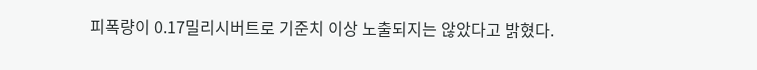피폭량이 0.17밀리시버트로 기준치 이상 노출되지는 않았다고 밝혔다.